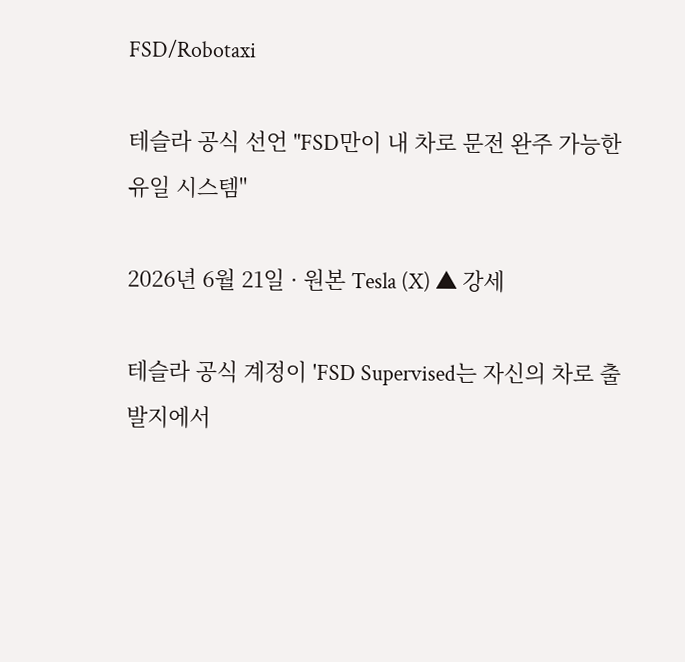FSD/Robotaxi

테슬라 공식 선언 "FSD만이 내 차로 문전 완주 가능한 유일 시스템"

2026년 6월 21일 · 원본 Tesla (X) ▲ 강세

테슬라 공식 계정이 'FSD Supervised는 자신의 차로 출발지에서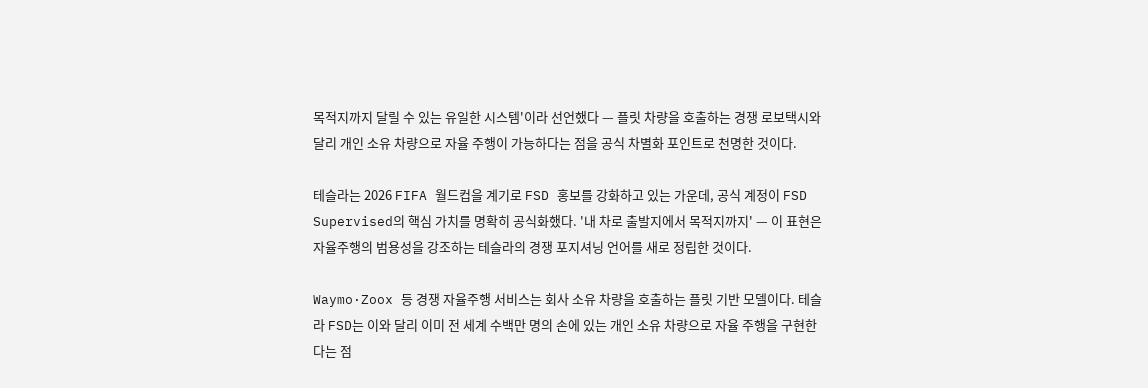목적지까지 달릴 수 있는 유일한 시스템'이라 선언했다 — 플릿 차량을 호출하는 경쟁 로보택시와 달리 개인 소유 차량으로 자율 주행이 가능하다는 점을 공식 차별화 포인트로 천명한 것이다.

테슬라는 2026 FIFA 월드컵을 계기로 FSD 홍보를 강화하고 있는 가운데, 공식 계정이 FSD Supervised의 핵심 가치를 명확히 공식화했다. '내 차로 출발지에서 목적지까지' — 이 표현은 자율주행의 범용성을 강조하는 테슬라의 경쟁 포지셔닝 언어를 새로 정립한 것이다.

Waymo·Zoox 등 경쟁 자율주행 서비스는 회사 소유 차량을 호출하는 플릿 기반 모델이다. 테슬라 FSD는 이와 달리 이미 전 세계 수백만 명의 손에 있는 개인 소유 차량으로 자율 주행을 구현한다는 점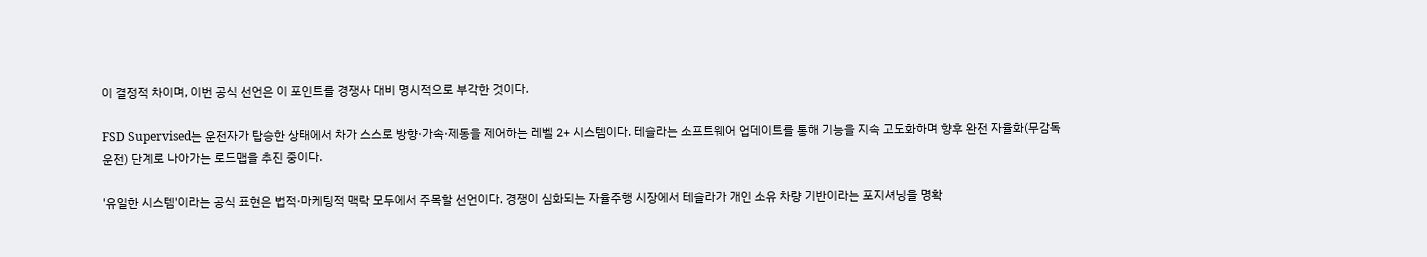이 결정적 차이며, 이번 공식 선언은 이 포인트를 경쟁사 대비 명시적으로 부각한 것이다.

FSD Supervised는 운전자가 탑승한 상태에서 차가 스스로 방향·가속·제동을 제어하는 레벨 2+ 시스템이다. 테슬라는 소프트웨어 업데이트를 통해 기능을 지속 고도화하며 향후 완전 자율화(무감독 운전) 단계로 나아가는 로드맵을 추진 중이다.

'유일한 시스템'이라는 공식 표현은 법적·마케팅적 맥락 모두에서 주목할 선언이다. 경쟁이 심화되는 자율주행 시장에서 테슬라가 개인 소유 차량 기반이라는 포지셔닝을 명확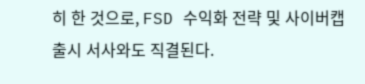히 한 것으로, FSD 수익화 전략 및 사이버캡 출시 서사와도 직결된다.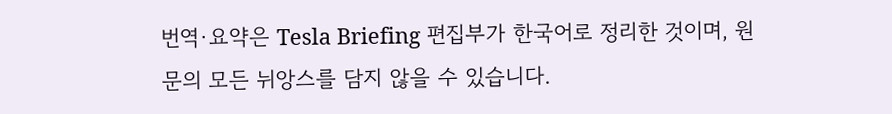번역·요약은 Tesla Briefing 편집부가 한국어로 정리한 것이며, 원문의 모든 뉘앙스를 담지 않을 수 있습니다.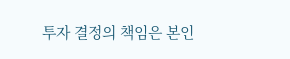투자 결정의 책임은 본인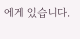에게 있습니다.